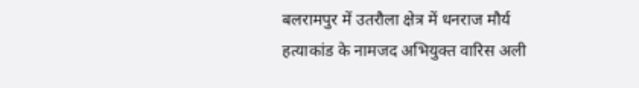बलरामपुर में उतरौला क्षेत्र में धनराज मौर्य हत्याकांड के नामजद अभियुक्त वारिस अली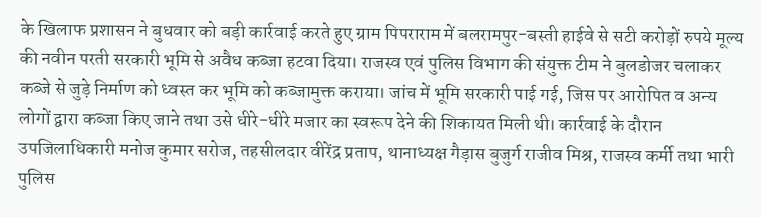के खिलाफ प्रशासन ने बुधवार को बड़ी कार्रवाई करते हुए ग्राम पिपराराम में बलरामपुर-बस्ती हाईवे से सटी करोड़ों रुपये मूल्य की नवीन परती सरकारी भूमि से अवैध कब्जा हटवा दिया। राजस्व एवं पुलिस विभाग की संयुक्त टीम ने बुलडोजर चलाकर कब्जे से जुड़े निर्माण को ध्वस्त कर भूमि को कब्जामुक्त कराया। जांच में भूमि सरकारी पाई गई, जिस पर आरोपित व अन्य लोगों द्वारा कब्जा किए जाने तथा उसे धीरे-धीरे मजार का स्वरूप देने की शिकायत मिली थी। कार्रवाई के दौरान उपजिलाधिकारी मनोज कुमार सरोज, तहसीलदार वीरेंद्र प्रताप, थानाध्यक्ष गैड़ास बुजुर्ग राजीव मिश्र, राजस्व कर्मी तथा भारी पुलिस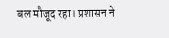बल मौजूद रहा। प्रशासन ने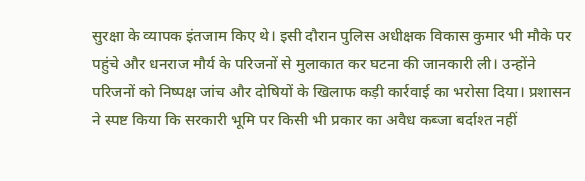सुरक्षा के व्यापक इंतजाम किए थे। इसी दौरान पुलिस अधीक्षक विकास कुमार भी मौके पर पहुंचे और धनराज मौर्य के परिजनों से मुलाकात कर घटना की जानकारी ली। उन्होंने परिजनों को निष्पक्ष जांच और दोषियों के खिलाफ कड़ी कार्रवाई का भरोसा दिया। प्रशासन ने स्पष्ट किया कि सरकारी भूमि पर किसी भी प्रकार का अवैध कब्जा बर्दाश्त नहीं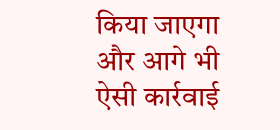किया जाएगा और आगे भी ऐसी कार्रवाई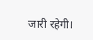जारी रहेगी।